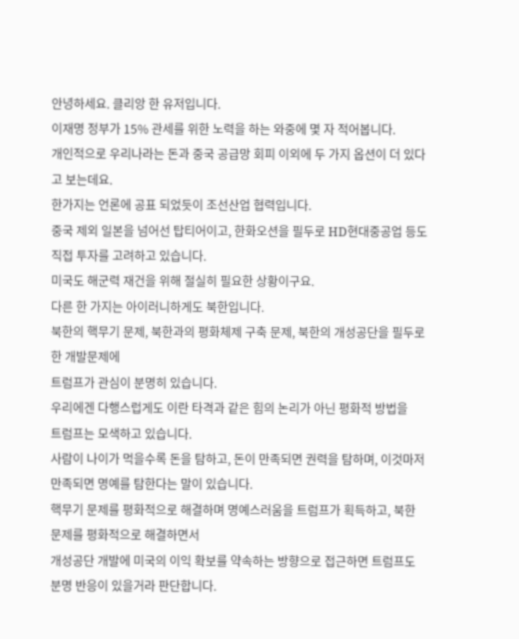안녕하세요. 클리앙 한 유저입니다.
이재명 정부가 15% 관세를 위한 노력을 하는 와중에 몇 자 적어봅니다.
개인적으로 우리나라는 돈과 중국 공급망 회피 이외에 두 가지 옵션이 더 있다고 보는데요.
한가지는 언론에 공표 되었듯이 조선산업 협력입니다.
중국 제외 일본을 넘어선 탑티어이고, 한화오션을 필두로 HD현대중공업 등도 직접 투자를 고려하고 있습니다.
미국도 해군력 재건을 위해 절실히 필요한 상황이구요.
다른 한 가지는 아이러니하게도 북한입니다.
북한의 핵무기 문제, 북한과의 평화체제 구축 문제, 북한의 개성공단을 필두로 한 개발문제에
트럼프가 관심이 분명히 있습니다.
우리에겐 다행스럽게도 이란 타격과 같은 힘의 논리가 아닌 평화적 방법을
트럼프는 모색하고 있습니다.
사람이 나이가 먹을수록 돈을 탐하고, 돈이 만족되면 권력을 탐하며, 이것마저 만족되면 명예를 탐한다는 말이 있습니다.
핵무기 문제를 평화적으로 해결하며 명예스러움을 트럼프가 획득하고, 북한 문제를 평화적으로 해결하면서
개성공단 개발에 미국의 이익 확보를 약속하는 방향으로 접근하면 트럼프도 분명 반응이 있을거라 판단합니다.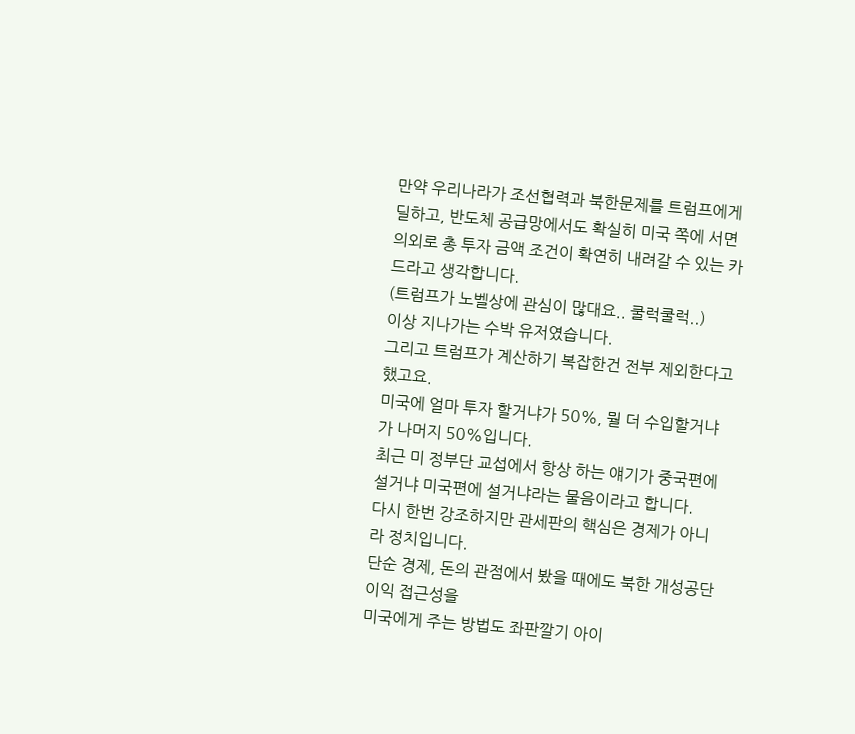만약 우리나라가 조선협력과 북한문제를 트럼프에게 딜하고, 반도체 공급망에서도 확실히 미국 쪽에 서면
의외로 총 투자 금액 조건이 확연히 내려갈 수 있는 카드라고 생각합니다.
(트럼프가 노벨상에 관심이 많대요.. 쿨럭쿨럭..)
이상 지나가는 수박 유저였습니다.
그리고 트럼프가 계산하기 복잡한건 전부 제외한다고 했고요.
미국에 얼마 투자 할거냐가 50%, 뭘 더 수입할거냐가 나머지 50%입니다.
최근 미 정부단 교섭에서 항상 하는 얘기가 중국편에 설거냐 미국편에 설거냐라는 물음이라고 합니다.
다시 한번 강조하지만 관세판의 핵심은 경제가 아니라 정치입니다.
단순 경제, 돈의 관점에서 봤을 때에도 북한 개성공단 이익 접근성을
미국에게 주는 방법도 좌판깔기 아이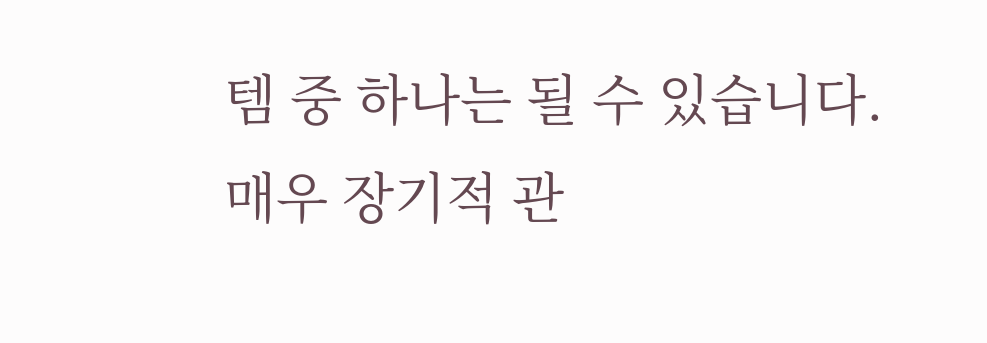템 중 하나는 될 수 있습니다.
매우 장기적 관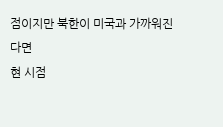점이지만 북한이 미국과 가까워진다면
현 시점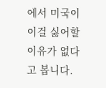에서 미국이 이걸 싫어할 이유가 없다고 봅니다.